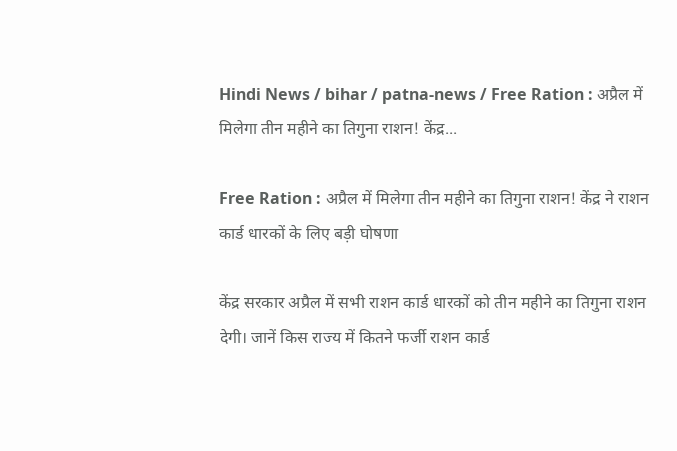Hindi News / bihar / patna-news / Free Ration : अप्रैल में मिलेगा तीन महीने का तिगुना राशन! केंद्र...

Free Ration : अप्रैल में मिलेगा तीन महीने का तिगुना राशन! केंद्र ने राशन कार्ड धारकों के लिए बड़ी घोषणा

केंद्र सरकार अप्रैल में सभी राशन कार्ड धारकों को तीन महीने का तिगुना राशन देगी। जानें किस राज्य में कितने फर्जी राशन कार्ड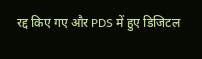रद्द किए गए और PDS में हुए डिजिटल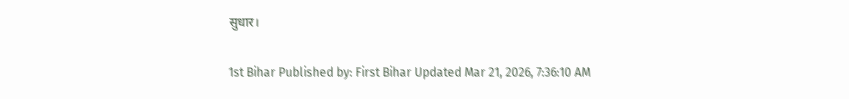सुधार।

1st Bihar Published by: First Bihar Updated Mar 21, 2026, 7:36:10 AM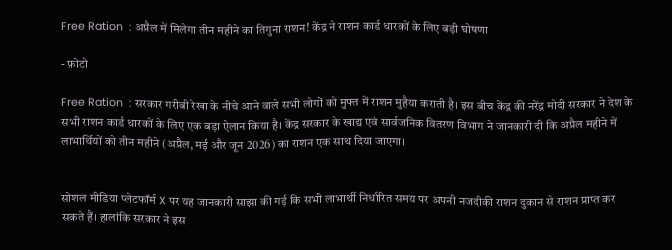Free Ration  : अप्रैल में मिलेगा तीन महीने का तिगुना राशन! केंद्र ने राशन कार्ड धारकों के लिए बड़ी घोषणा

- फ़ोटो

Free Ration  : सरकार गरीबी रेखा के नीचे आने वाले सभी लोगों को मुफ्त में राशन मुहैया कराती है। इस बीच केंद्र की नरेंद्र मोदी सरकार ने देश के सभी राशन कार्ड धारकों के लिए एक बड़ा ऐलान किया है। केंद्र सरकार के खाद्य एवं सार्वजनिक वितरण विभाग ने जानकारी दी कि अप्रैल महीने में लाभार्थियों को तीन महीने (अप्रैल, मई और जून 2026) का राशन एक साथ दिया जाएगा।


सोशल मीडिया प्लेटफॉर्म X पर यह जानकारी साझा की गई कि सभी लाभार्थी निर्धारित समय पर अपनी नजदीकी राशन दुकान से राशन प्राप्त कर सकते हैं। हालांकि सरकार ने इस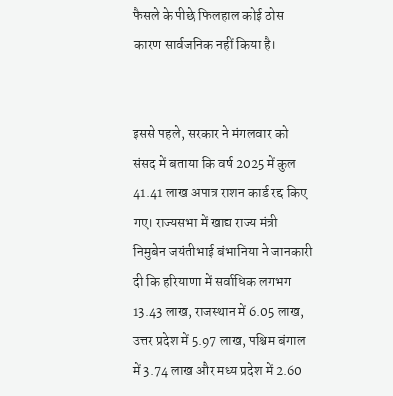फैसले के पीछे फिलहाल कोई ठोस कारण सार्वजनिक नहीं किया है।


इससे पहले, सरकार ने मंगलवार को संसद में बताया कि वर्ष 2025 में कुल 41.41 लाख अपात्र राशन कार्ड रद्द किए गए। राज्यसभा में खाद्य राज्य मंत्री निमुबेन जयंतीभाई बंभानिया ने जानकारी दी कि हरियाणा में सर्वाधिक लगभग 13.43 लाख, राजस्थान में 6.05 लाख, उत्तर प्रदेश में 5.97 लाख, पश्चिम बंगाल में 3.74 लाख और मध्य प्रदेश में 2.60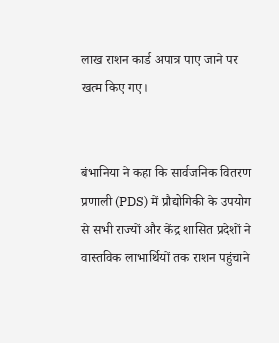लाख राशन कार्ड अपात्र पाए जाने पर खत्म किए गए।


बंभानिया ने कहा कि सार्वजनिक वितरण प्रणाली (PDS) में प्रौद्योगिकी के उपयोग से सभी राज्यों और केंद्र शासित प्रदेशों ने वास्तविक लाभार्थियों तक राशन पहुंचाने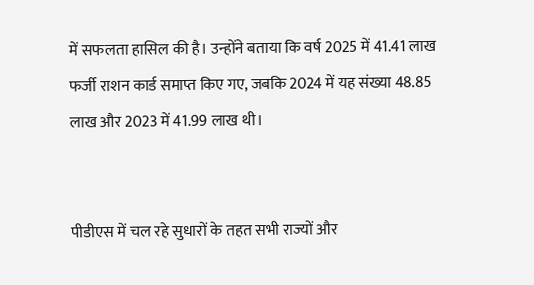में सफलता हासिल की है। उन्होंने बताया कि वर्ष 2025 में 41.41 लाख फर्जी राशन कार्ड समाप्त किए गए, जबकि 2024 में यह संख्या 48.85 लाख और 2023 में 41.99 लाख थी।


पीडीएस में चल रहे सुधारों के तहत सभी राज्यों और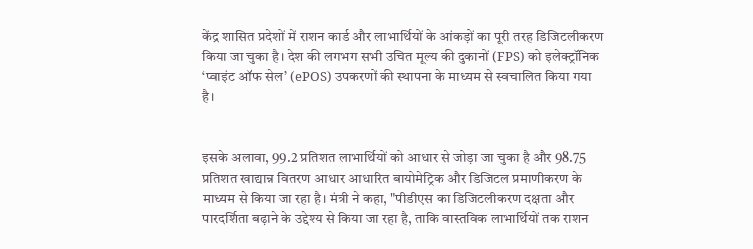केंद्र शासित प्रदेशों में राशन कार्ड और लाभार्थियों के आंकड़ों का पूरी तरह डिजिटलीकरण किया जा चुका है। देश की लगभग सभी उचित मूल्य की दुकानों (FPS) को इलेक्ट्रॉनिक ‘प्वाइंट ऑफ सेल’ (ePOS) उपकरणों की स्थापना के माध्यम से स्वचालित किया गया है।


इसके अलावा, 99.2 प्रतिशत लाभार्थियों को आधार से जोड़ा जा चुका है और 98.75 प्रतिशत खाद्यान्न वितरण आधार आधारित बायोमेट्रिक और डिजिटल प्रमाणीकरण के माध्यम से किया जा रहा है। मंत्री ने कहा, "पीडीएस का डिजिटलीकरण दक्षता और पारदर्शिता बढ़ाने के उद्देश्य से किया जा रहा है, ताकि वास्तविक लाभार्थियों तक राशन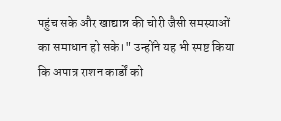पहुंच सके और खाद्यान्न की चोरी जैसी समस्याओं का समाधान हो सके।" उन्होंने यह भी स्पष्ट किया कि अपात्र राशन कार्डों को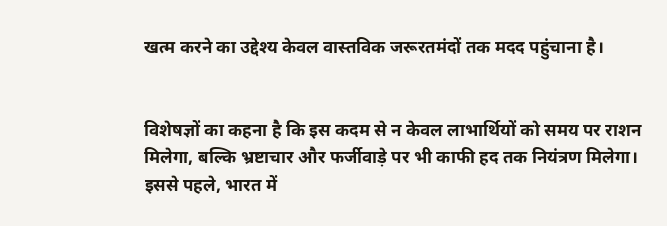खत्म करने का उद्देश्य केवल वास्तविक जरूरतमंदों तक मदद पहुंचाना है।


विशेषज्ञों का कहना है कि इस कदम से न केवल लाभार्थियों को समय पर राशन मिलेगा, बल्कि भ्रष्टाचार और फर्जीवाड़े पर भी काफी हद तक नियंत्रण मिलेगा। इससे पहले, भारत में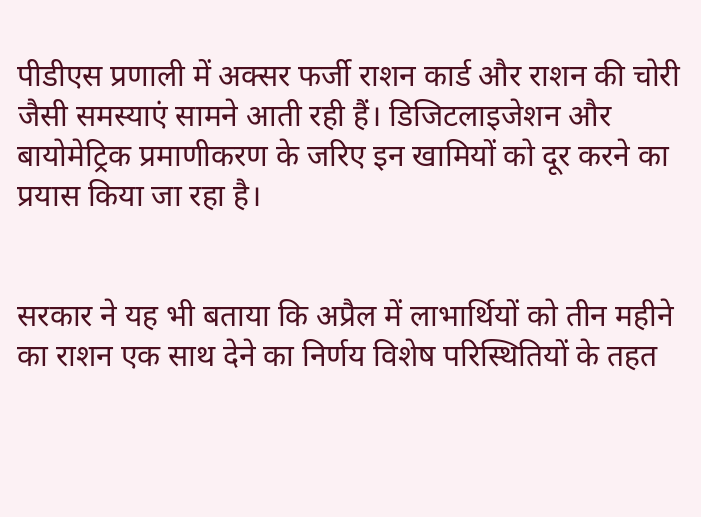पीडीएस प्रणाली में अक्सर फर्जी राशन कार्ड और राशन की चोरी जैसी समस्याएं सामने आती रही हैं। डिजिटलाइजेशन और बायोमेट्रिक प्रमाणीकरण के जरिए इन खामियों को दूर करने का प्रयास किया जा रहा है।


सरकार ने यह भी बताया कि अप्रैल में लाभार्थियों को तीन महीने का राशन एक साथ देने का निर्णय विशेष परिस्थितियों के तहत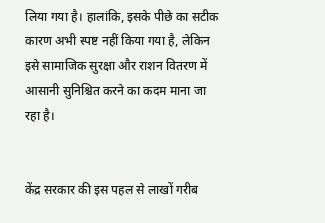लिया गया है। हालांकि, इसके पीछे का सटीक कारण अभी स्पष्ट नहीं किया गया है, लेकिन इसे सामाजिक सुरक्षा और राशन वितरण में आसानी सुनिश्चित करने का कदम माना जा रहा है।


केंद्र सरकार की इस पहल से लाखों गरीब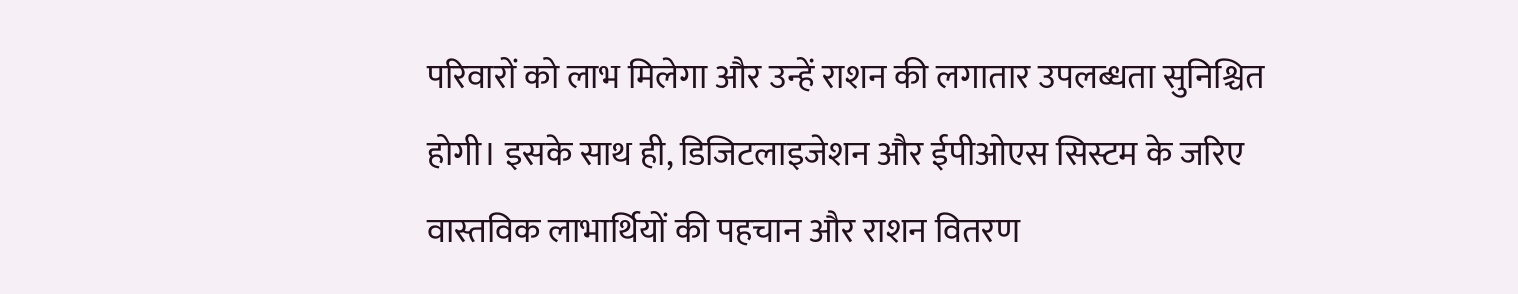परिवारों को लाभ मिलेगा और उन्हें राशन की लगातार उपलब्धता सुनिश्चित होगी। इसके साथ ही, डिजिटलाइजेशन और ईपीओएस सिस्टम के जरिए वास्तविक लाभार्थियों की पहचान और राशन वितरण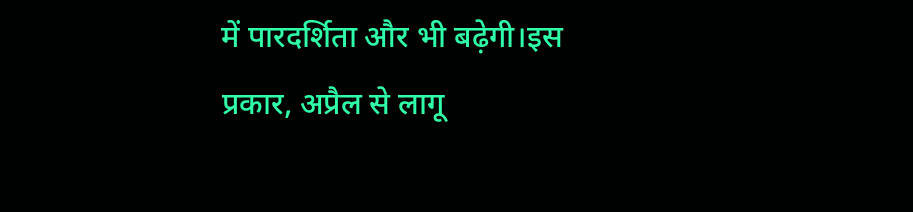में पारदर्शिता और भी बढ़ेगी।इस प्रकार, अप्रैल से लागू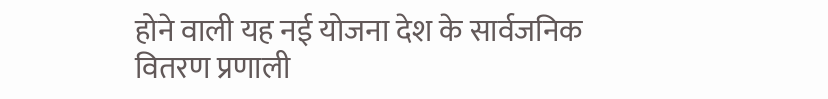होने वाली यह नई योजना देश के सार्वजनिक वितरण प्रणाली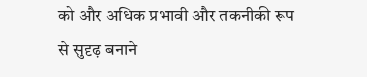को और अधिक प्रभावी और तकनीकी रूप से सुदृढ़ बनाने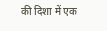की दिशा में एक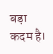बड़ा कदम है।